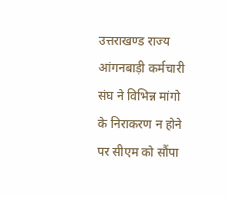उत्तराखण्ड राज्य आंगनबाड़ी कर्मचारी संघ ने विभिन्न मांगो के निराकरण न होने पर सीएम को सौंपा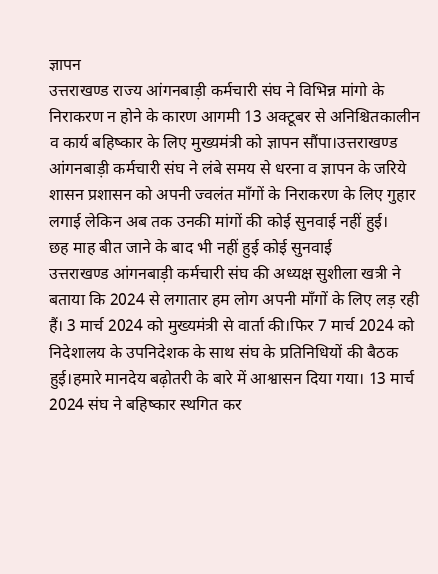ज्ञापन
उत्तराखण्ड राज्य आंगनबाड़ी कर्मचारी संघ ने विभिन्न मांगो के निराकरण न होने के कारण आगमी 13 अक्टूबर से अनिश्चितकालीन व कार्य बहिष्कार के लिए मुख्यमंत्री को ज्ञापन सौंपा।उत्तराखण्ड आंगनबाड़ी कर्मचारी संघ ने लंबे समय से धरना व ज्ञापन के जरिये शासन प्रशासन को अपनी ज्वलंत माँगों के निराकरण के लिए गुहार लगाई लेकिन अब तक उनकी मांगों की कोई सुनवाई नहीं हुई।
छह माह बीत जाने के बाद भी नहीं हुई कोई सुनवाई
उत्तराखण्ड आंगनबाड़ी कर्मचारी संघ की अध्यक्ष सुशीला खत्री ने बताया कि 2024 से लगातार हम लोग अपनी माँगों के लिए लड़ रही हैं। 3 मार्च 2024 को मुख्यमंत्री से वार्ता की।फिर 7 मार्च 2024 को निदेशालय के उपनिदेशक के साथ संघ के प्रतिनिधियों की बैठक हुई।हमारे मानदेय बढ़ोतरी के बारे में आश्वासन दिया गया। 13 मार्च 2024 संघ ने बहिष्कार स्थगित कर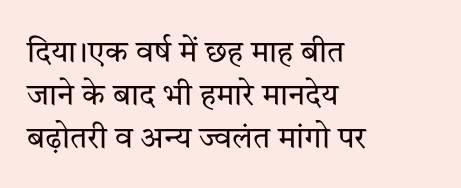दिया।एक वर्ष में छह माह बीत जाने के बाद भी हमारे मानदेय बढ़ोतरी व अन्य ज्वलंत मांगो पर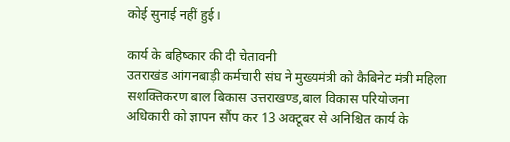कोई सुनाई नहीं हुई।

कार्य के बहिष्कार की दी चेतावनी
उतराखंड आंगनबाड़ी कर्मचारी संघ ने मुख्यमंत्री को कैबिनेट मंत्री महिला सशक्तिकरण बाल बिकास उत्तराखण्ड,बाल विकास परियोजना अधिकारी को ज्ञापन सौंप कर 13 अक्टूबर से अनिश्चित कार्य के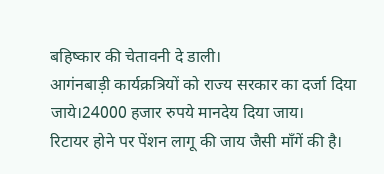बहिष्कार की चेतावनी दे डाली।
आगंनबाड़ी कार्यक्रत्रियों को राज्य सरकार का दर्जा दिया जाये।24000 हजार रुपये मानदेय दिया जाय।
रिटायर होने पर पेंशन लागू की जाय जैसी माँगें की है।